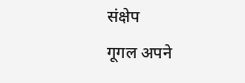संक्षेप
गूगल अपने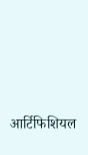आर्टिफिशियल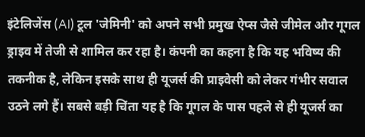इंटेलिजेंस (AI) टूल 'जेमिनी' को अपने सभी प्रमुख ऐप्स जैसे जीमेल और गूगल ड्राइव में तेजी से शामिल कर रहा है। कंपनी का कहना है कि यह भविष्य की तकनीक है, लेकिन इसके साथ ही यूजर्स की प्राइवेसी को लेकर गंभीर सवाल उठने लगे हैं। सबसे बड़ी चिंता यह है कि गूगल के पास पहले से ही यूजर्स का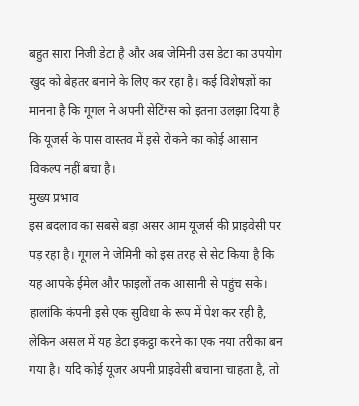बहुत सारा निजी डेटा है और अब जेमिनी उस डेटा का उपयोग खुद को बेहतर बनाने के लिए कर रहा है। कई विशेषज्ञों का मानना है कि गूगल ने अपनी सेटिंग्स को इतना उलझा दिया है कि यूजर्स के पास वास्तव में इसे रोकने का कोई आसान विकल्प नहीं बचा है।
मुख्य प्रभाव
इस बदलाव का सबसे बड़ा असर आम यूजर्स की प्राइवेसी पर पड़ रहा है। गूगल ने जेमिनी को इस तरह से सेट किया है कि यह आपके ईमेल और फाइलों तक आसानी से पहुंच सके। हालांकि कंपनी इसे एक सुविधा के रूप में पेश कर रही है, लेकिन असल में यह डेटा इकट्ठा करने का एक नया तरीका बन गया है। यदि कोई यूजर अपनी प्राइवेसी बचाना चाहता है, तो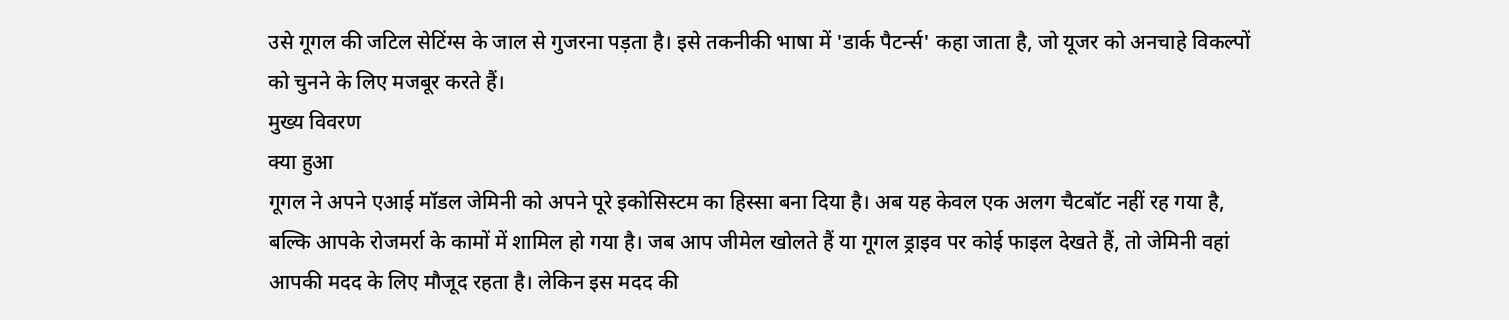उसे गूगल की जटिल सेटिंग्स के जाल से गुजरना पड़ता है। इसे तकनीकी भाषा में 'डार्क पैटर्न्स' कहा जाता है, जो यूजर को अनचाहे विकल्पों को चुनने के लिए मजबूर करते हैं।
मुख्य विवरण
क्या हुआ
गूगल ने अपने एआई मॉडल जेमिनी को अपने पूरे इकोसिस्टम का हिस्सा बना दिया है। अब यह केवल एक अलग चैटबॉट नहीं रह गया है, बल्कि आपके रोजमर्रा के कामों में शामिल हो गया है। जब आप जीमेल खोलते हैं या गूगल ड्राइव पर कोई फाइल देखते हैं, तो जेमिनी वहां आपकी मदद के लिए मौजूद रहता है। लेकिन इस मदद की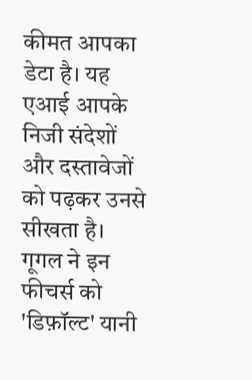कीमत आपका डेटा है। यह एआई आपके निजी संदेशों और दस्तावेजों को पढ़कर उनसे सीखता है। गूगल ने इन फीचर्स को 'डिफ़ॉल्ट' यानी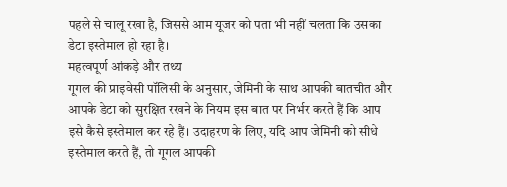पहले से चालू रखा है, जिससे आम यूजर को पता भी नहीं चलता कि उसका डेटा इस्तेमाल हो रहा है।
महत्वपूर्ण आंकड़े और तथ्य
गूगल की प्राइवेसी पॉलिसी के अनुसार, जेमिनी के साथ आपकी बातचीत और आपके डेटा को सुरक्षित रखने के नियम इस बात पर निर्भर करते हैं कि आप इसे कैसे इस्तेमाल कर रहे हैं। उदाहरण के लिए, यदि आप जेमिनी को सीधे इस्तेमाल करते हैं, तो गूगल आपकी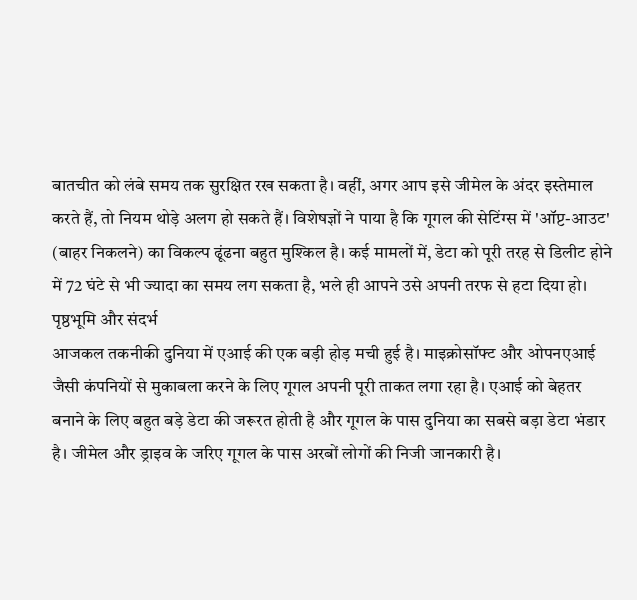बातचीत को लंबे समय तक सुरक्षित रख सकता है। वहीं, अगर आप इसे जीमेल के अंदर इस्तेमाल करते हैं, तो नियम थोड़े अलग हो सकते हैं। विशेषज्ञों ने पाया है कि गूगल की सेटिंग्स में 'ऑप्ट-आउट' (बाहर निकलने) का विकल्प ढूंढना बहुत मुश्किल है। कई मामलों में, डेटा को पूरी तरह से डिलीट होने में 72 घंटे से भी ज्यादा का समय लग सकता है, भले ही आपने उसे अपनी तरफ से हटा दिया हो।
पृष्ठभूमि और संदर्भ
आजकल तकनीकी दुनिया में एआई की एक बड़ी होड़ मची हुई है। माइक्रोसॉफ्ट और ओपनएआई जैसी कंपनियों से मुकाबला करने के लिए गूगल अपनी पूरी ताकत लगा रहा है। एआई को बेहतर बनाने के लिए बहुत बड़े डेटा की जरूरत होती है और गूगल के पास दुनिया का सबसे बड़ा डेटा भंडार है। जीमेल और ड्राइव के जरिए गूगल के पास अरबों लोगों की निजी जानकारी है।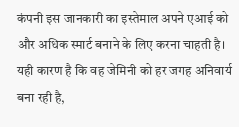कंपनी इस जानकारी का इस्तेमाल अपने एआई को और अधिक स्मार्ट बनाने के लिए करना चाहती है। यही कारण है कि वह जेमिनी को हर जगह अनिवार्य बना रही है,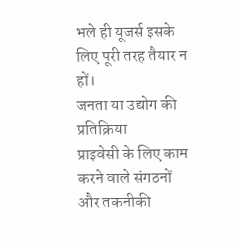भले ही यूजर्स इसके लिए पूरी तरह तैयार न हों।
जनता या उद्योग की प्रतिक्रिया
प्राइवेसी के लिए काम करने वाले संगठनों और तकनीकी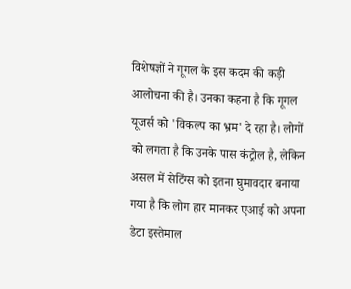विशेषज्ञों ने गूगल के इस कदम की कड़ी आलोचना की है। उनका कहना है कि गूगल यूजर्स को 'विकल्प का भ्रम' दे रहा है। लोगों को लगता है कि उनके पास कंट्रोल है, लेकिन असल में सेटिंग्स को इतना घुमावदार बनाया गया है कि लोग हार मानकर एआई को अपना डेटा इस्तेमाल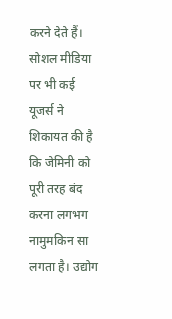करने देते हैं। सोशल मीडिया पर भी कई यूजर्स ने शिकायत की है कि जेमिनी को पूरी तरह बंद करना लगभग नामुमकिन सा लगता है। उद्योग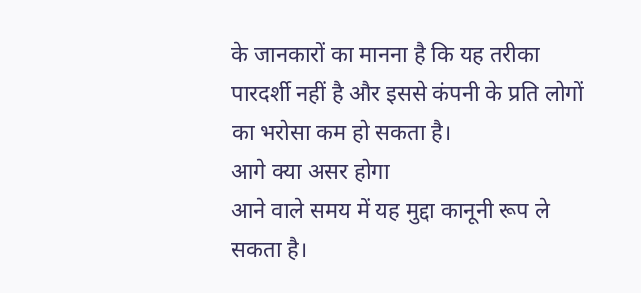के जानकारों का मानना है कि यह तरीका पारदर्शी नहीं है और इससे कंपनी के प्रति लोगों का भरोसा कम हो सकता है।
आगे क्या असर होगा
आने वाले समय में यह मुद्दा कानूनी रूप ले सकता है।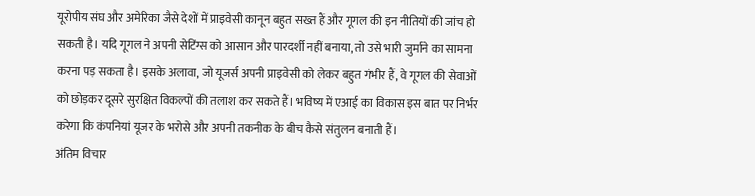यूरोपीय संघ और अमेरिका जैसे देशों में प्राइवेसी कानून बहुत सख्त हैं और गूगल की इन नीतियों की जांच हो सकती है। यदि गूगल ने अपनी सेटिंग्स को आसान और पारदर्शी नहीं बनाया, तो उसे भारी जुर्माने का सामना करना पड़ सकता है। इसके अलावा, जो यूजर्स अपनी प्राइवेसी को लेकर बहुत गंभीर हैं, वे गूगल की सेवाओं को छोड़कर दूसरे सुरक्षित विकल्पों की तलाश कर सकते हैं। भविष्य में एआई का विकास इस बात पर निर्भर करेगा कि कंपनियां यूजर के भरोसे और अपनी तकनीक के बीच कैसे संतुलन बनाती हैं।
अंतिम विचार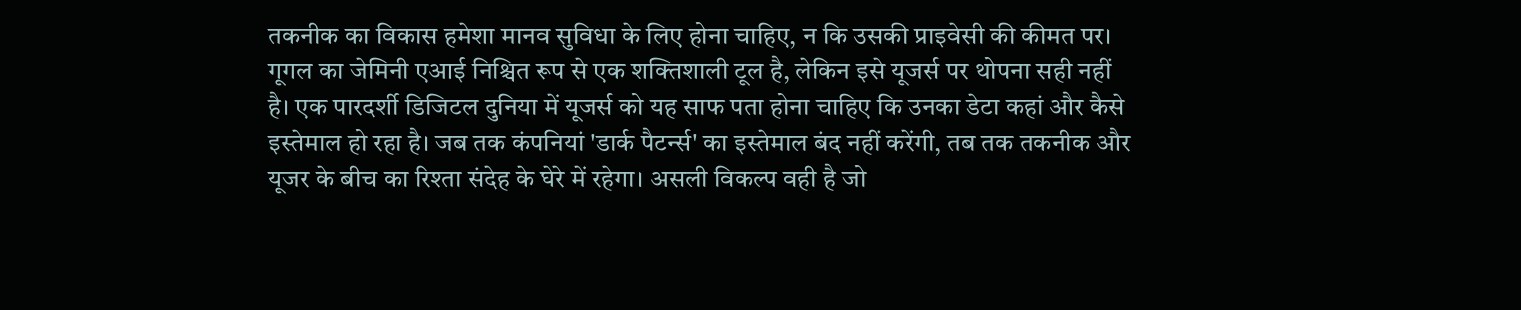तकनीक का विकास हमेशा मानव सुविधा के लिए होना चाहिए, न कि उसकी प्राइवेसी की कीमत पर। गूगल का जेमिनी एआई निश्चित रूप से एक शक्तिशाली टूल है, लेकिन इसे यूजर्स पर थोपना सही नहीं है। एक पारदर्शी डिजिटल दुनिया में यूजर्स को यह साफ पता होना चाहिए कि उनका डेटा कहां और कैसे इस्तेमाल हो रहा है। जब तक कंपनियां 'डार्क पैटर्न्स' का इस्तेमाल बंद नहीं करेंगी, तब तक तकनीक और यूजर के बीच का रिश्ता संदेह के घेरे में रहेगा। असली विकल्प वही है जो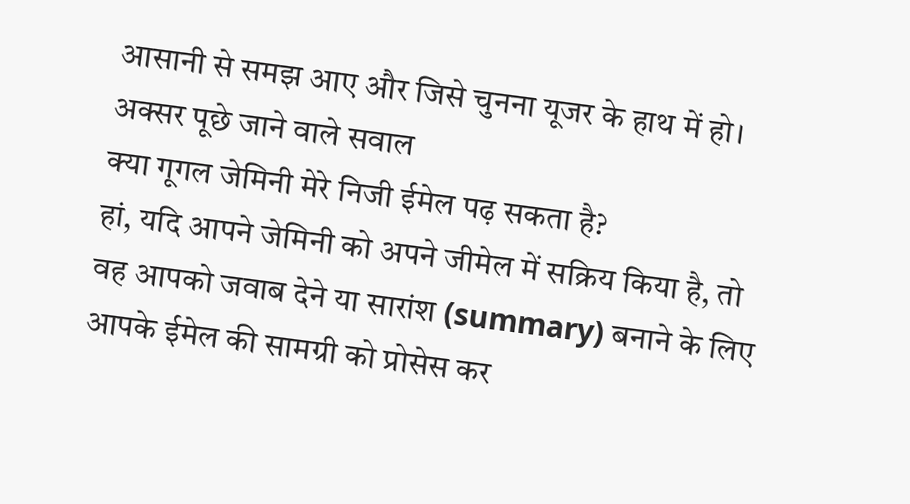आसानी से समझ आए और जिसे चुनना यूजर के हाथ में हो।
अक्सर पूछे जाने वाले सवाल
क्या गूगल जेमिनी मेरे निजी ईमेल पढ़ सकता है?
हां, यदि आपने जेमिनी को अपने जीमेल में सक्रिय किया है, तो वह आपको जवाब देने या सारांश (summary) बनाने के लिए आपके ईमेल की सामग्री को प्रोसेस कर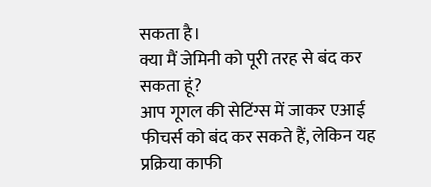सकता है।
क्या मैं जेमिनी को पूरी तरह से बंद कर सकता हूं?
आप गूगल की सेटिंग्स में जाकर एआई फीचर्स को बंद कर सकते हैं, लेकिन यह प्रक्रिया काफी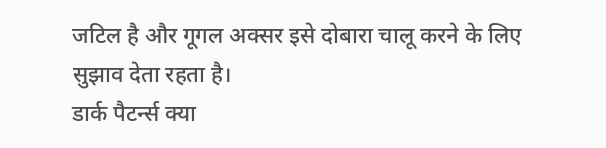जटिल है और गूगल अक्सर इसे दोबारा चालू करने के लिए सुझाव देता रहता है।
डार्क पैटर्न्स क्या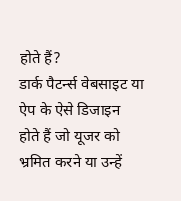होते हैं?
डार्क पैटर्न्स वेबसाइट या ऐप के ऐसे डिजाइन होते हैं जो यूजर को भ्रमित करने या उन्हें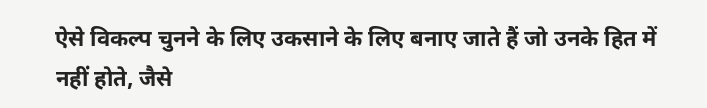ऐसे विकल्प चुनने के लिए उकसाने के लिए बनाए जाते हैं जो उनके हित में नहीं होते, जैसे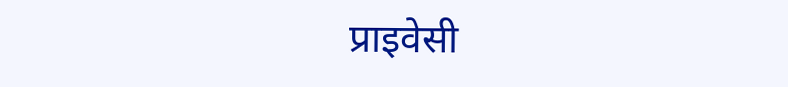प्राइवेसी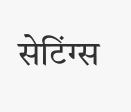सेटिंग्स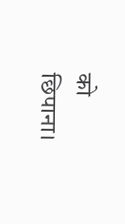को छिपाना।